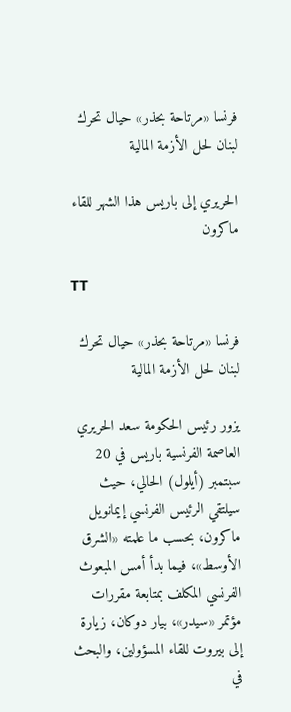فرنسا «مرتاحة بحذر» حيال تحرك لبنان لحل الأزمة المالية

الحريري إلى باريس هذا الشهر للقاء ماكرون

TT

فرنسا «مرتاحة بحذر» حيال تحرك لبنان لحل الأزمة المالية

يزور رئيس الحكومة سعد الحريري العاصمة الفرنسية باريس في 20 سبتمبر (أيلول) الحالي، حيث سيلتقي الرئيس الفرنسي إيمانويل ماكرون، بحسب ما علمته «الشرق الأوسط»، فيما بدأ أمس المبعوث الفرنسي المكلف بمتابعة مقررات مؤتمر «سيدر»، بيار دوكان، زيارة إلى بيروت للقاء المسؤولين، والبحث في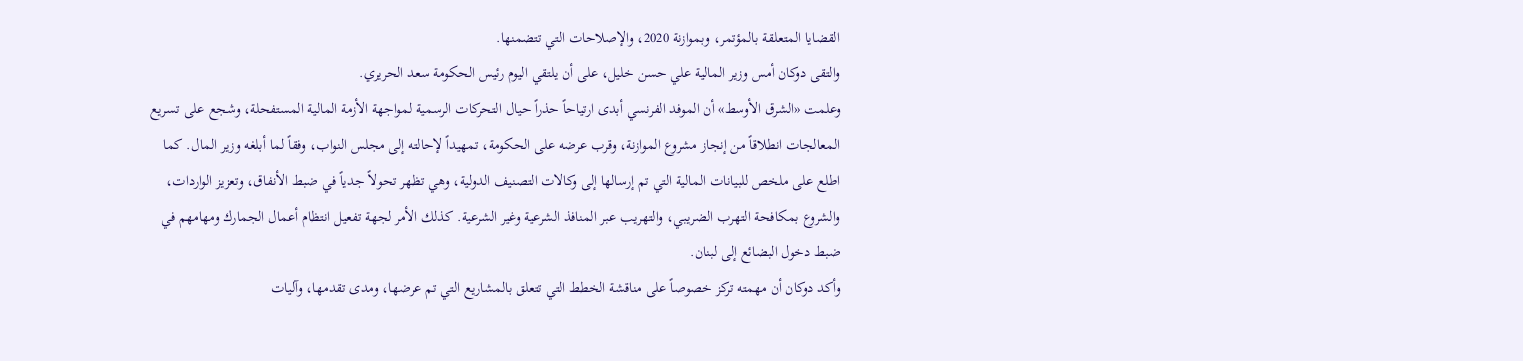القضايا المتعلقة بالمؤتمر، وبموازنة 2020، والإصلاحات التي تتضمنها.
والتقى دوكان أمس وزير المالية علي حسن خليل، على أن يلتقي اليوم رئيس الحكومة سعد الحريري.
وعلمت «الشرق الأوسط» أن الموفد الفرنسي أبدى ارتياحاً حذراً حيال التحركات الرسمية لمواجهة الأزمة المالية المستفحلة، وشجع على تسريع المعالجات انطلاقاً من إنجاز مشروع الموازنة، وقرب عرضه على الحكومة، تمهيداً لإحالته إلى مجلس النواب، وفقاً لما أبلغه وزير المال. كما اطلع على ملخص للبيانات المالية التي تم إرسالها إلى وكالات التصنيف الدولية، وهي تظهر تحولاً جدياً في ضبط الأنفاق، وتعزيز الواردات، والشروع بمكافحة التهرب الضريبي، والتهريب عبر المنافذ الشرعية وغير الشرعية. كذلك الأمر لجهة تفعيل انتظام أعمال الجمارك ومهامهم في ضبط دخول البضائع إلى لبنان.
وأكد دوكان أن مهمته تركز خصوصاً على مناقشة الخطط التي تتعلق بالمشاريع التي تم عرضها، ومدى تقدمها، وآليات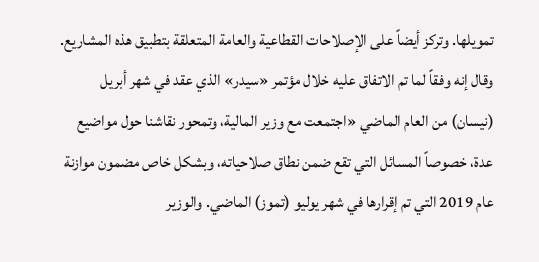تمويلها. وتركز أيضاً على الإصلاحات القطاعية والعامة المتعلقة بتطبيق هذه المشاريع. وقال إنه وفقاً لما تم الاتفاق عليه خلال مؤتمر «سيدر» الذي عقد في شهر أبريل (نيسان) من العام الماضي «اجتمعت مع وزير المالية، وتمحور نقاشنا حول مواضيع عدة، خصوصاً المسائل التي تقع ضمن نطاق صلاحياته، وبشكل خاص مضمون موازنة عام 2019 التي تم إقرارها في شهر يوليو (تموز) الماضي. والوزير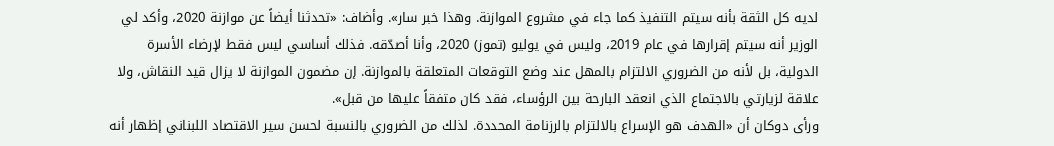لديه كل الثقة بأنه سيتم التنفيذ كما جاء في مشروع الموازنة. وهذا خبر سار». وأضاف: «تحدثنا أيضاً عن موازنة 2020، وأكد لي الوزير أنه سيتم إقرارها في عام 2019، وليس في يوليو (تموز) 2020، وأنا أصدّقه. فذلك أساسي ليس فقط لإرضاء الأسرة الدولية، بل لأنه من الضروري الالتزام بالمهل عند وضع التوقعات المتعلقة بالموازنة. إن مضمون الموازنة لا يزال قيد النقاش، ولا علاقة لزيارتي بالاجتماع الذي انعقد البارحة بين الرؤساء، فقد كان متفقاً عليها من قبل».
ورأى دوكان أن «الهدف هو الإسراع بالالتزام بالرزنامة المحددة. لذلك من الضروري بالنسبة لحسن سير الاقتصاد اللبناني إظهار أنه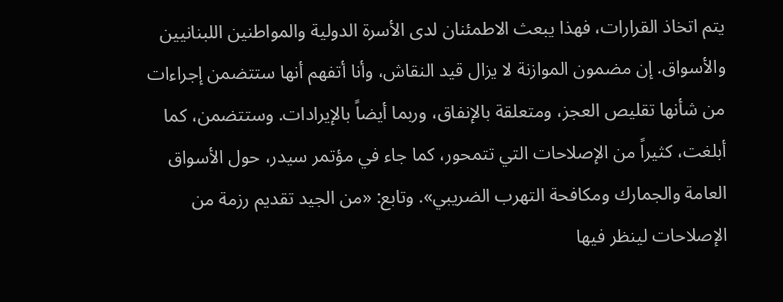يتم اتخاذ القرارات، فهذا يبعث الاطمئنان لدى الأسرة الدولية والمواطنين اللبنانيين والأسواق. إن مضمون الموازنة لا يزال قيد النقاش، وأنا أتفهم أنها ستتضمن إجراءات من شأنها تقليص العجز، ومتعلقة بالإنفاق، وربما أيضاً بالإيرادات. وستتضمن، كما أبلغت، كثيراً من الإصلاحات التي تتمحور، كما جاء في مؤتمر سيدر، حول الأسواق العامة والجمارك ومكافحة التهرب الضريبي». وتابع: «من الجيد تقديم رزمة من الإصلاحات لينظر فيها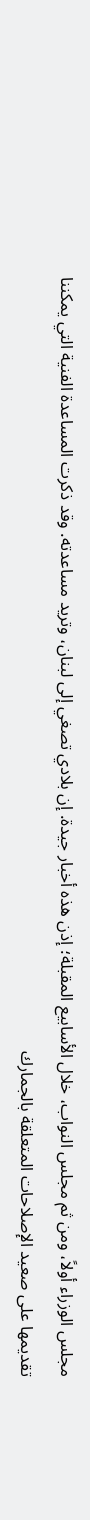مجلس الوزراء أولاً، ومن ثم مجلس النواب، خلال الأسابيع المقبلة؛ إذن هذه أخبار جيدة. إن بلادي تصغي إلى لبنان، وتريد مساعدته. وقد ذكرت المساعدة الفنية التي يمكننا تقديمها على صعيد الإصلاحات المتعلقة بالجمارك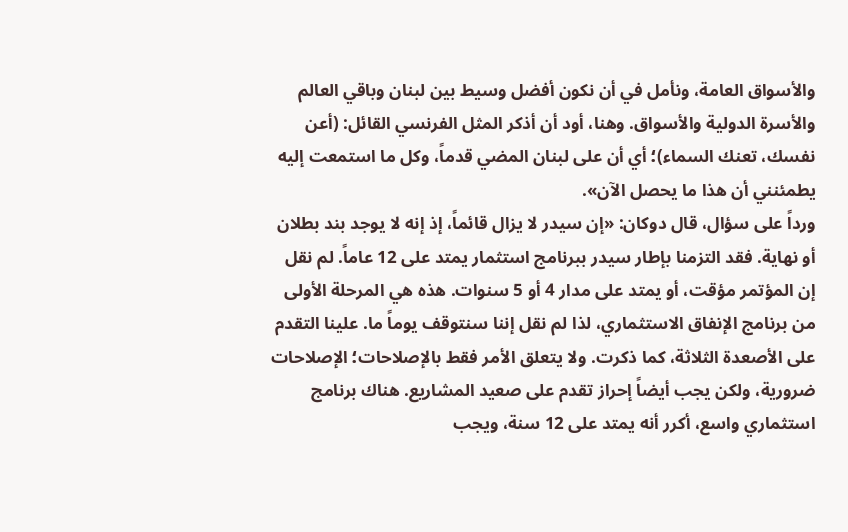والأسواق العامة، ونأمل في أن نكون أفضل وسيط بين لبنان وباقي العالم والأسرة الدولية والأسواق. وهنا، أود أن أذكر المثل الفرنسي القائل: (أعن نفسك، تعنك السماء)؛ أي أن على لبنان المضي قدماً، وكل ما استمعت إليه يطمئنني أن هذا ما يحصل الآن».
ورداً على سؤال، قال دوكان: «إن سيدر لا يزال قائماً، إذ إنه لا يوجد بند بطلان أو نهاية. فقد التزمنا بإطار سيدر ببرنامج استثمار يمتد على 12 عاماً. لم نقل إن المؤتمر مؤقت، أو يمتد على مدار 4 أو 5 سنوات. هذه هي المرحلة الأولى من برنامج الإنفاق الاستثماري، لذا لم نقل إننا سنتوقف يوماً ما. علينا التقدم على الأصعدة الثلاثة، كما ذكرت. ولا يتعلق الأمر فقط بالإصلاحات؛ الإصلاحات ضرورية، ولكن يجب أيضاً إحراز تقدم على صعيد المشاريع. هناك برنامج استثماري واسع، أكرر أنه يمتد على 12 سنة، ويجب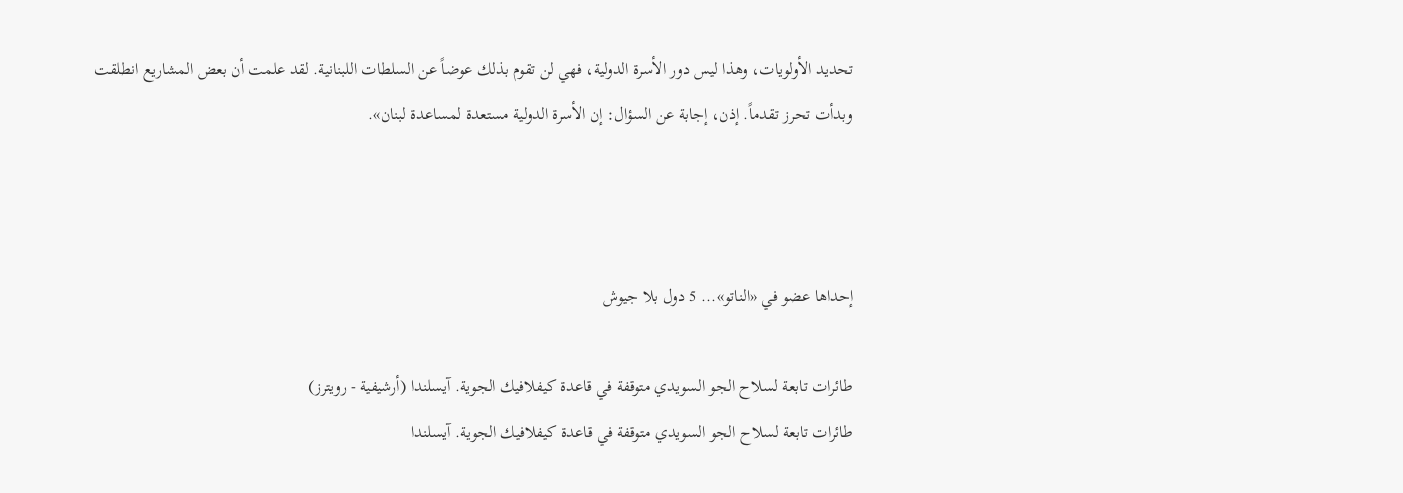تحديد الأولويات، وهذا ليس دور الأسرة الدولية، فهي لن تقوم بذلك عوضاً عن السلطات اللبنانية. لقد علمت أن بعض المشاريع انطلقت وبدأت تحرز تقدماً. إذن، إجابة عن السؤال: إن الأسرة الدولية مستعدة لمساعدة لبنان».



إحداها عضو في «الناتو»... 5 دول بلا جيوش

طائرات تابعة لسلاح الجو السويدي متوقفة في قاعدة كيفلافيك الجوية. آيسلندا (أرشيفية - رويترز)
طائرات تابعة لسلاح الجو السويدي متوقفة في قاعدة كيفلافيك الجوية. آيسلندا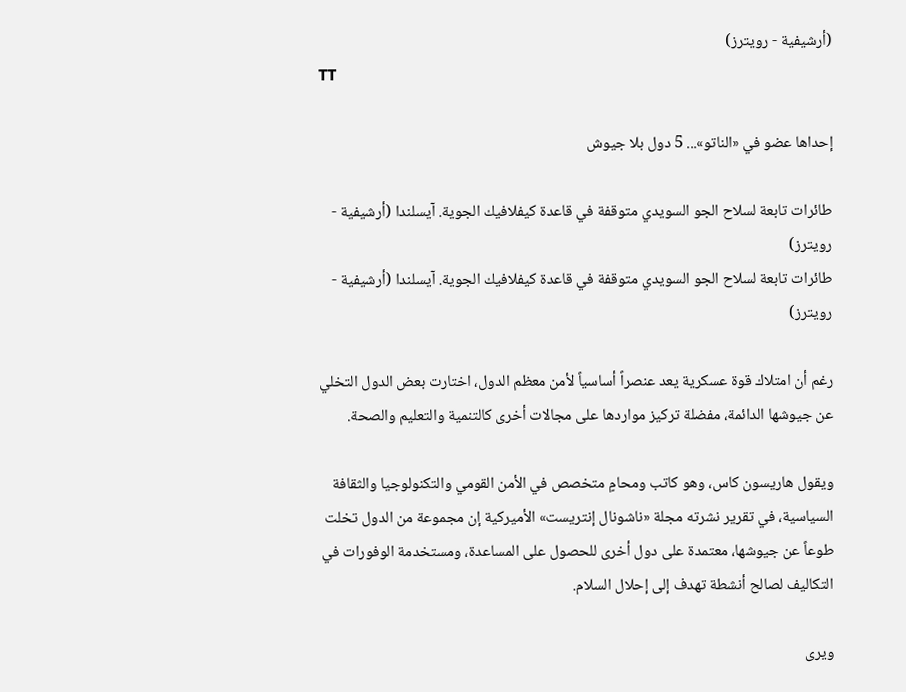(أرشيفية - رويترز)
TT

إحداها عضو في «الناتو»... 5 دول بلا جيوش

طائرات تابعة لسلاح الجو السويدي متوقفة في قاعدة كيفلافيك الجوية. آيسلندا (أرشيفية - رويترز)
طائرات تابعة لسلاح الجو السويدي متوقفة في قاعدة كيفلافيك الجوية. آيسلندا (أرشيفية - رويترز)

رغم أن امتلاك قوة عسكرية يعد عنصراً أساسياً لأمن معظم الدول، اختارت بعض الدول التخلي عن جيوشها الدائمة، مفضلة تركيز مواردها على مجالات أخرى كالتنمية والتعليم والصحة.

ويقول هاريسون كاس، وهو كاتب ومحامٍ متخصص في الأمن القومي والتكنولوجيا والثقافة السياسية، في تقرير نشرته مجلة «ناشونال إنتريست» الأميركية إن مجموعة من الدول تخلت طوعاً عن جيوشها، معتمدة على دول أخرى للحصول على المساعدة، ومستخدمة الوفورات في التكاليف لصالح أنشطة تهدف إلى إحلال السلام.

ويرى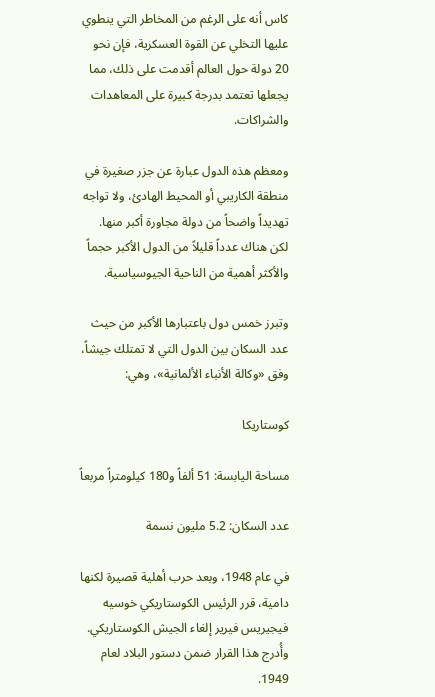كاس أنه على الرغم من المخاطر التي ينطوي عليها التخلي عن القوة العسكرية، فإن نحو 20 دولة حول العالم أقدمت على ذلك، مما يجعلها تعتمد بدرجة كبيرة على المعاهدات والشراكات.

ومعظم هذه الدول عبارة عن جزر صغيرة في منطقة الكاريبي أو المحيط الهادئ، ولا تواجه تهديداً واضحاً من دولة مجاورة أكبر منها. لكن هناك عدداً قليلاً من الدول الأكبر حجماً والأكثر أهمية من الناحية الجيوسياسية.

وتبرز خمس دول باعتبارها الأكبر من حيث عدد السكان بين الدول التي لا تمتلك جيشاً، وفق «وكالة الأنباء الألمانية»، وهي:

كوستاريكا

مساحة اليابسة: 51 ألفاً و180 كيلومتراً مربعاً

عدد السكان: 5.2 مليون نسمة

في عام 1948، وبعد حرب أهلية قصيرة لكنها دامية، قرر الرئيس الكوستاريكي خوسيه فيجيريس فيرير إلغاء الجيش الكوستاريكي. وأُدرج هذا القرار ضمن دستور البلاد لعام 1949.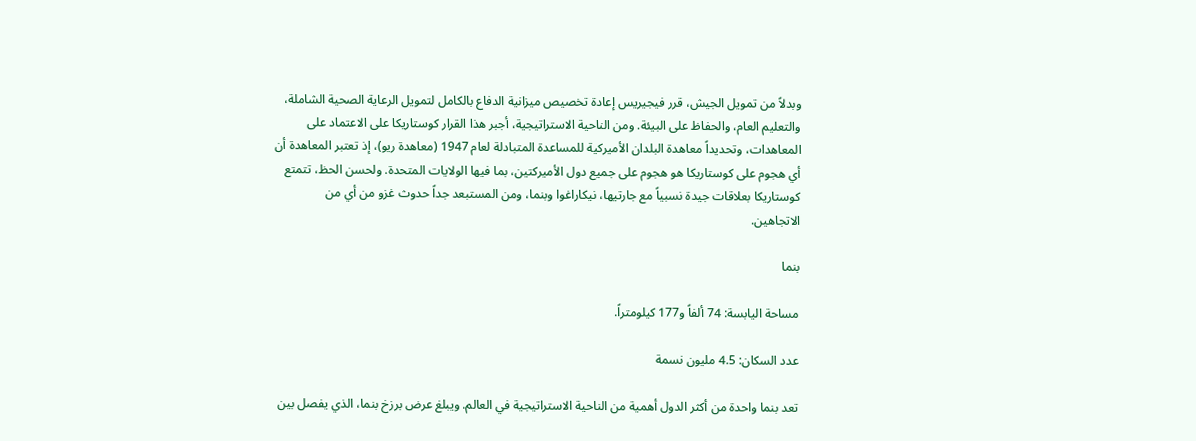وبدلاً من تمويل الجيش، قرر فيجيريس إعادة تخصيص ميزانية الدفاع بالكامل لتمويل الرعاية الصحية الشاملة، والتعليم العام، والحفاظ على البيئة. ومن الناحية الاستراتيجية، أجبر هذا القرار كوستاريكا على الاعتماد على المعاهدات، وتحديداً معاهدة البلدان الأميركية للمساعدة المتبادلة لعام 1947 (معاهدة ريو)، إذ تعتبر المعاهدة أن أي هجوم على كوستاريكا هو هجوم على جميع دول الأميركتين، بما فيها الولايات المتحدة. ولحسن الحظ، تتمتع كوستاريكا بعلاقات جيدة نسبياً مع جارتيها، نيكاراغوا وبنما، ومن المستبعد جداً حدوث غزو من أي من الاتجاهين.

بنما

مساحة اليابسة: 74 ألفاً و177 كيلومتراً.

عدد السكان: 4.5 مليون نسمة

تعد بنما واحدة من أكثر الدول أهمية من الناحية الاستراتيجية في العالم. ويبلغ عرض برزخ بنما، الذي يفصل بين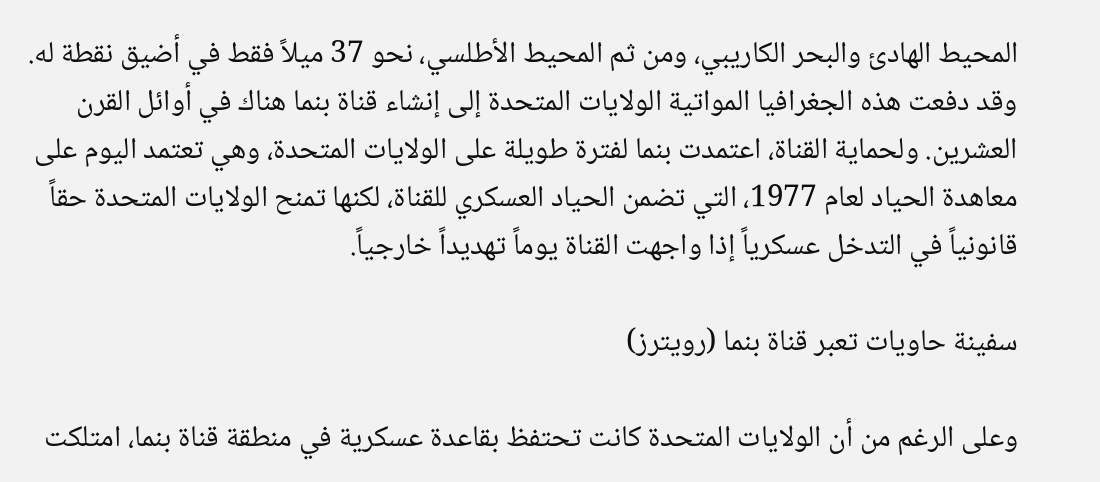المحيط الهادئ والبحر الكاريبي، ومن ثم المحيط الأطلسي، نحو 37 ميلاً فقط في أضيق نقطة له. وقد دفعت هذه الجغرافيا المواتية الولايات المتحدة إلى إنشاء قناة بنما هناك في أوائل القرن العشرين. ولحماية القناة، اعتمدت بنما لفترة طويلة على الولايات المتحدة، وهي تعتمد اليوم على معاهدة الحياد لعام 1977، التي تضمن الحياد العسكري للقناة، لكنها تمنح الولايات المتحدة حقاً قانونياً في التدخل عسكرياً إذا واجهت القناة يوماً تهديداً خارجياً.

سفينة حاويات تعبر قناة بنما (رويترز)

وعلى الرغم من أن الولايات المتحدة كانت تحتفظ بقاعدة عسكرية في منطقة قناة بنما، امتلكت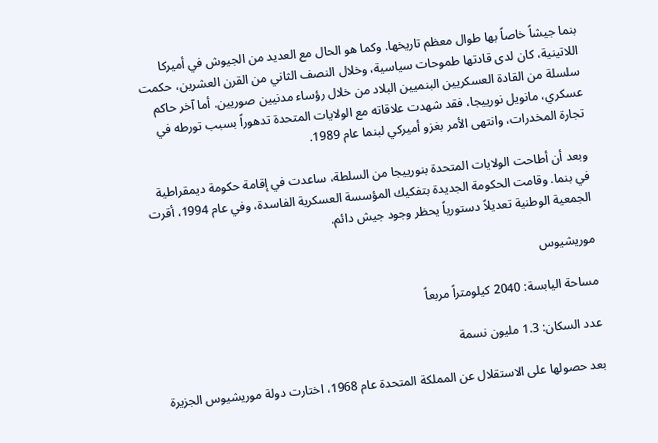بنما جيشاً خاصاً بها طوال معظم تاريخها. وكما هو الحال مع العديد من الجيوش في أميركا اللاتينية، كان لدى قادتها طموحات سياسية، وخلال النصف الثاني من القرن العشرين، حكمت سلسلة من القادة العسكريين البنميين البلاد من خلال رؤساء مدنيين صوريين. أما آخر حاكم عسكري، مانويل نورييجا، فقد شهدت علاقاته مع الولايات المتحدة تدهوراً بسبب تورطه في تجارة المخدرات، وانتهى الأمر بغزو أميركي لبنما عام 1989.

وبعد أن أطاحت الولايات المتحدة بنورييجا من السلطة، ساعدت في إقامة حكومة ديمقراطية في بنما. وقامت الحكومة الجديدة بتفكيك المؤسسة العسكرية الفاسدة، وفي عام 1994، أقرت الجمعية الوطنية تعديلاً دستورياً يحظر وجود جيش دائم.

موريشيوس

مساحة اليابسة: 2040 كيلومتراً مربعاً

عدد السكان: 1.3 مليون نسمة

بعد حصولها على الاستقلال عن المملكة المتحدة عام 1968، اختارت دولة موريشيوس الجزيرة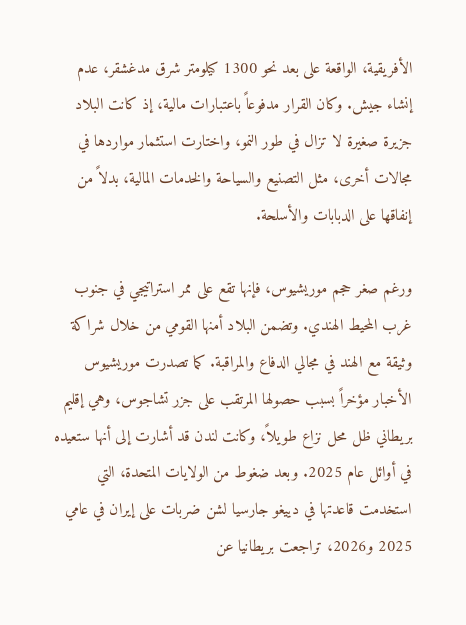الأفريقية، الواقعة على بعد نحو 1300 كيلومتر شرق مدغشقر، عدم إنشاء جيش. وكان القرار مدفوعاً باعتبارات مالية، إذ كانت البلاد جزيرة صغيرة لا تزال في طور النمو، واختارت استثمار مواردها في مجالات أخرى، مثل التصنيع والسياحة والخدمات المالية، بدلاً من إنفاقها على الدبابات والأسلحة.

ورغم صغر حجم موريشيوس، فإنها تقع على ممر استراتيجي في جنوب غرب المحيط الهندي. وتضمن البلاد أمنها القومي من خلال شراكة وثيقة مع الهند في مجالي الدفاع والمراقبة. كما تصدرت موريشيوس الأخبار مؤخراً بسبب حصولها المرتقب على جزر تشاجوس، وهي إقليم بريطاني ظل محل نزاع طويلاً، وكانت لندن قد أشارت إلى أنها ستعيده في أوائل عام 2025. وبعد ضغوط من الولايات المتحدة، التي استخدمت قاعدتها في دييغو جارسيا لشن ضربات على إيران في عامي 2025 و2026، تراجعت بريطانيا عن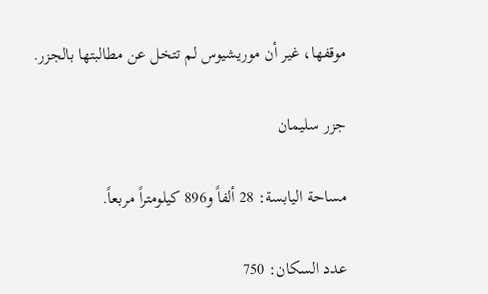موقفها، غير أن موريشيوس لم تتخل عن مطالبتها بالجزر.

جزر سليمان

مساحة اليابسة: 28 ألفاً و896 كيلومتراً مربعاً.

عدد السكان: 750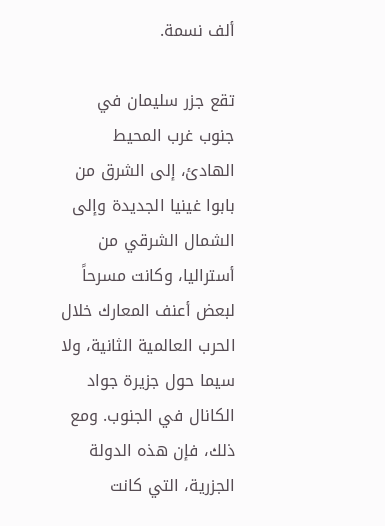ألف نسمة.

تقع جزر سليمان في جنوب غرب المحيط الهادئ، إلى الشرق من بابوا غينيا الجديدة وإلى الشمال الشرقي من أستراليا، وكانت مسرحاً لبعض أعنف المعارك خلال الحرب العالمية الثانية، ولا سيما حول جزيرة جواد الكانال في الجنوب. ومع ذلك، فإن هذه الدولة الجزرية، التي كانت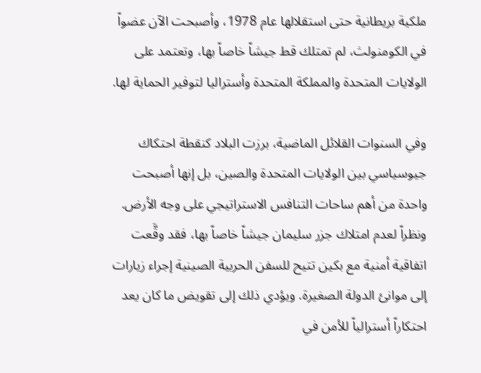ملكية بريطانية حتى استقلالها عام 1978، وأصبحت الآن عضواً في الكومنولث، لم تمتلك قط جيشاً خاصاً بها، وتعتمد على الولايات المتحدة والمملكة المتحدة وأستراليا لتوفير الحماية لها.

وفي السنوات القلائل الماضية، برزت البلاد كنقطة احتكاك جيوسياسي بين الولايات المتحدة والصين، بل إنها أصبحت واحدة من أهم ساحات التنافس الاستراتيجي على وجه الأرض. ونظراً لعدم امتلاك جزر سليمان جيشاً خاصاً بها، فقد وقَّعت اتفاقية أمنية مع بكين تتيح للسفن الحربية الصينية إجراء زيارات إلى موانئ الدولة الصغيرة. ويؤدي ذلك إلى تقويض ما كان يعد احتكاراً أسترالياً للأمن في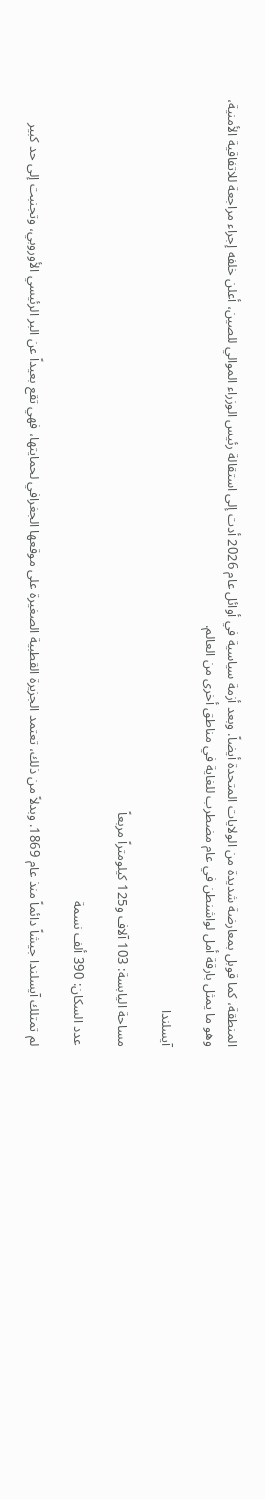المنطقة، كما قوبل بمعارضة شديدة من الولايات المتحدة أيضاً. وبعد أزمة سياسية في أوائل عام 2026 أدت إلى استقالة رئيس الوزراء الموالي للصين، أعلن خلفه إجراء مراجعة للاتفاقية الأمنية، وهو ما يمثل بارقة أمل لواشنطن في عام مضطرب للغاية في مناطق أخرى من العالم.

آيسلندا

مساحة اليابسة: 103 آلاف و125 كيلومتراً مربعاً

عدد السكان: 390 ألف نسمة

لم تمتلك آيسلندا جيشاً دائماً منذ عام 1869. وبدلاً من ذلك، تعتمد الجزيرة القطبية الصغيرة على موقعها الجغرافي لحمايتها، فهي تقع بعيداً عن البر الرئيسي الأوروبي، وتجنبت إلى حد كبير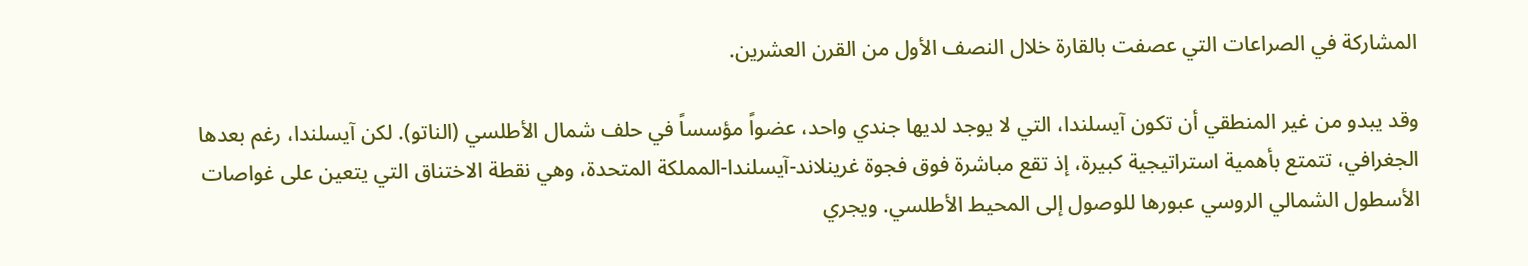المشاركة في الصراعات التي عصفت بالقارة خلال النصف الأول من القرن العشرين.

وقد يبدو من غير المنطقي أن تكون آيسلندا، التي لا يوجد لديها جندي واحد، عضواً مؤسساً في حلف شمال الأطلسي (الناتو). لكن آيسلندا، رغم بعدها الجغرافي، تتمتع بأهمية استراتيجية كبيرة، إذ تقع مباشرة فوق فجوة غرينلاند-آيسلندا-المملكة المتحدة، وهي نقطة الاختناق التي يتعين على غواصات الأسطول الشمالي الروسي عبورها للوصول إلى المحيط الأطلسي. ويجري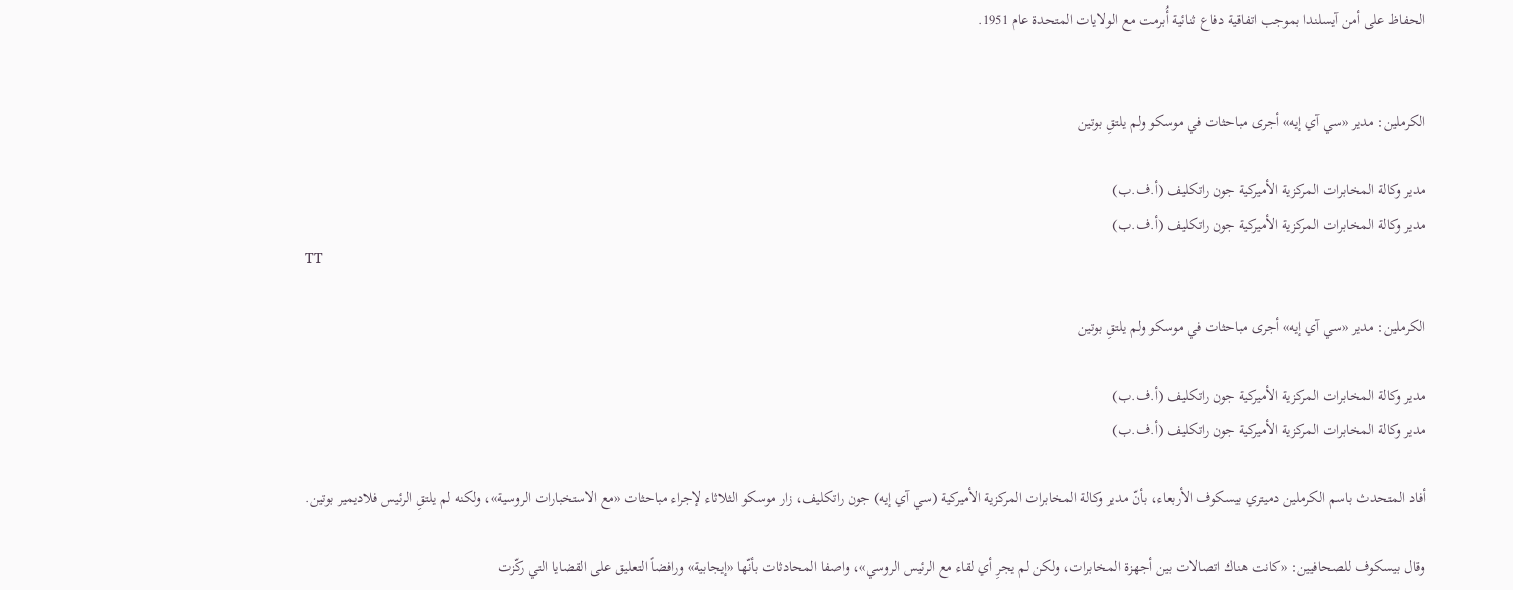الحفاظ على أمن آيسلندا بموجب اتفاقية دفاع ثنائية أُبرمت مع الولايات المتحدة عام 1951.


الكرملين: مدير «سي آي إيه» أجرى مباحثات في موسكو ولم يلتقِ بوتين

مدير وكالة المخابرات المركزية الأميركية جون راتكليف (أ.ف.ب)
مدير وكالة المخابرات المركزية الأميركية جون راتكليف (أ.ف.ب)
TT

الكرملين: مدير «سي آي إيه» أجرى مباحثات في موسكو ولم يلتقِ بوتين

مدير وكالة المخابرات المركزية الأميركية جون راتكليف (أ.ف.ب)
مدير وكالة المخابرات المركزية الأميركية جون راتكليف (أ.ف.ب)

أفاد المتحدث باسم الكرملين دميتري بيسكوف الأربعاء، بأنّ مدير وكالة المخابرات المركزية الأميركية (سي آي إيه) جون راتكليف، زار موسكو الثلاثاء لإجراء مباحثات «مع الاستخبارات الروسية»، ولكنه لم يلتقِ الرئيس فلاديمير بوتين.

وقال بيسكوف للصحافيين: «كانت هناك اتصالات بين أجهزة المخابرات، ولكن لم يجرِ أي لقاء مع الرئيس الروسي»، واصفا المحادثات بأنّها «إيجابية» ورافضاً التعليق على القضايا التي ركّزت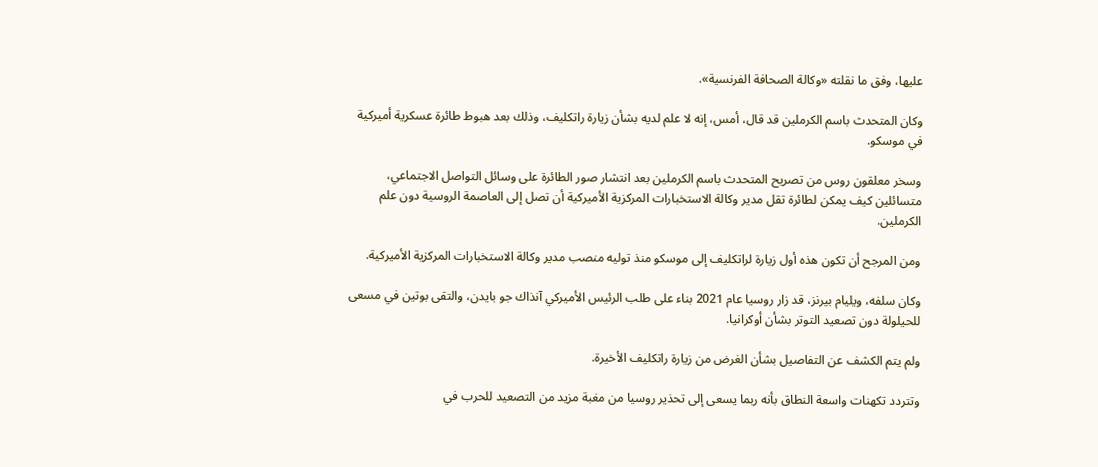عليها، وفق ما نقلته «وكالة الصحافة الفرنسية».

وكان المتحدث باسم الكرملين قد قال، أمس، إنه لا علم لديه بشأن زيارة راتكليف، وذلك بعد هبوط طائرة عسكرية أميركية في موسكو.

وسخر معلقون روس من تصريح المتحدث باسم الكرملين بعد انتشار صور الطائرة على وسائل التواصل الاجتماعي، متسائلين كيف يمكن لطائرة تقل مدير وكالة الاستخبارات المركزية الأميركية أن تصل إلى العاصمة الروسية دون علم الكرملين.

ومن المرجح أن تكون هذه أول زيارة لراتكليف إلى موسكو منذ توليه منصب مدير وكالة الاستخبارات المركزية الأميركية.

وكان سلفه، ويليام بيرنز، قد زار روسيا عام 2021 بناء على طلب الرئيس الأميركي آنذاك جو بايدن، والتقى بوتين في مسعى للحيلولة دون تصعيد التوتر بشأن أوكرانيا.

ولم يتم الكشف عن التفاصيل بشأن الغرض من زيارة راتكليف الأخيرة.

وتتردد تكهنات واسعة النطاق بأنه ربما يسعى إلى تحذير روسيا من مغبة مزيد من التصعيد للحرب في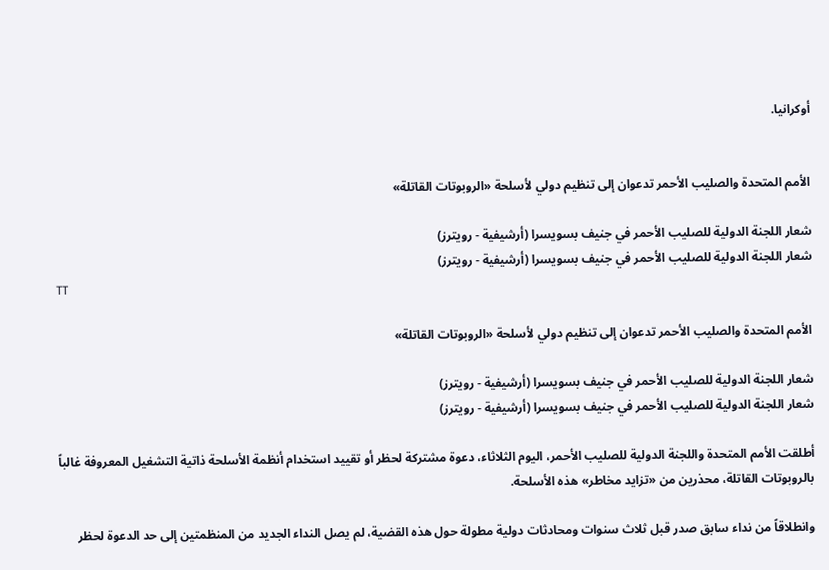أوكرانيا.


الأمم المتحدة والصليب الأحمر تدعوان إلى تنظيم دولي لأسلحة «الروبوتات القاتلة»

شعار اللجنة الدولية للصليب الأحمر في جنيف بسويسرا (أرشيفية - رويترز)
شعار اللجنة الدولية للصليب الأحمر في جنيف بسويسرا (أرشيفية - رويترز)
TT

الأمم المتحدة والصليب الأحمر تدعوان إلى تنظيم دولي لأسلحة «الروبوتات القاتلة»

شعار اللجنة الدولية للصليب الأحمر في جنيف بسويسرا (أرشيفية - رويترز)
شعار اللجنة الدولية للصليب الأحمر في جنيف بسويسرا (أرشيفية - رويترز)

أطلقت الأمم المتحدة واللجنة الدولية للصليب الأحمر، اليوم الثلاثاء، دعوة مشتركة لحظر أو تقييد استخدام أنظمة الأسلحة ذاتية التشغيل المعروفة غالباً بالروبوتات القاتلة، محذرين من «تزايد مخاطر» هذه الأسلحة.

وانطلاقاً من نداء سابق صدر قبل ثلاث سنوات ومحادثات دولية مطولة حول هذه القضية، لم يصل النداء الجديد من المنظمتين إلى حد الدعوة لحظر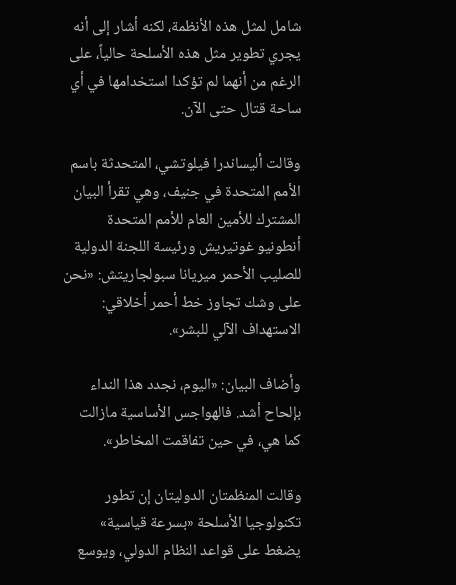شامل لمثل هذه الأنظمة، لكنه أشار إلى أنه يجري تطوير مثل هذه الأسلحة حالياً، على الرغم من أنهما لم تؤكدا استخدامها في أي ساحة قتال حتى الآن.

وقالت أليساندرا فيلوتشي، المتحدثة باسم الأمم المتحدة في جنيف، وهي تقرأ البيان المشترك للأمين العام للأمم المتحدة أنطونيو غوتيريش ورئيسة اللجنة الدولية للصليب الأحمر ميريانا سبولجاريتش: «نحن على وشك تجاوز خط أحمر أخلاقي: الاستهداف الآلي للبشر».

وأضاف البيان: «اليوم، نجدد هذا النداء بإلحاح أشد. فالهواجس الأساسية مازالت كما هي، في حين تفاقمت المخاطر».

وقالت المنظمتان الدوليتان إن تطور تكنولوجيا الأسلحة «بسرعة قياسية» يضغط على قواعد النظام الدولي، ويوسع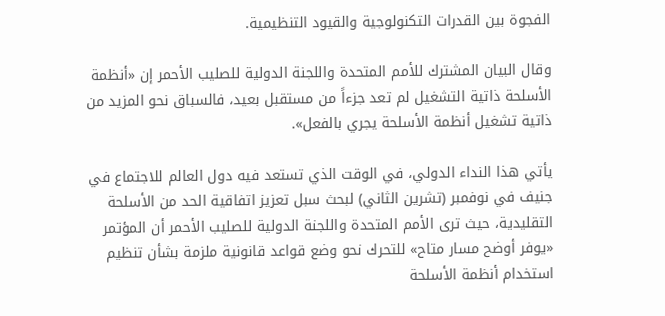الفجوة بين القدرات التكنولوجية والقيود التنظيمية.

وقال البيان المشترك للأمم المتحدة واللجنة الدولية للصليب الأحمر إن «أنظمة الأسلحة ذاتية التشغيل لم تعد جزءاً من مستقبل بعيد، فالسباق نحو المزيد من ذاتية تشغيل أنظمة الأسلحة يجري بالفعل».

يأتي هذا النداء الدولي، في الوقت الذي تستعد فيه دول العالم للاجتماع في جنيف في نوفمبر (تشرين الثاني) لبحث سبل تعزيز اتفاقية الحد من الأسلحة التقليدية، حيث ترى الأمم المتحدة واللجنة الدولية للصليب الأحمر أن المؤتمر «يوفر أوضح مسار متاح» للتحرك نحو وضع قواعد قانونية ملزمة بشأن تنظيم استخدام أنظمة الأسلحة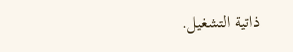ذاتية التشغيل.